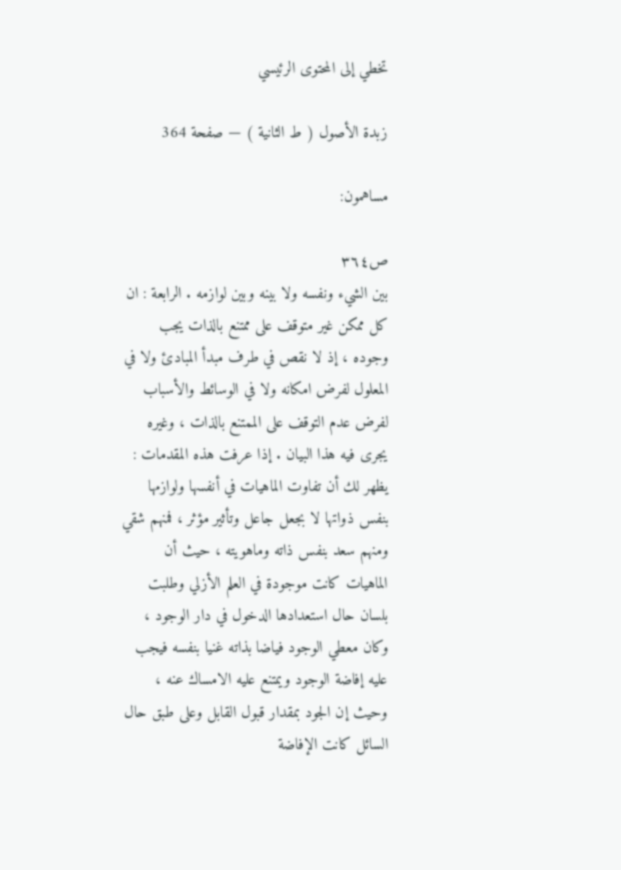تخطي إلى المحتوى الرئيسي

زبدة الأصول ( ط الثانية ) — صفحة 364

مساهمون:

ص٣٦٤
بين الشيء ونفسه ولا بينه وبين لوازمه . الرابعة : ان كل ممكن غير متوقف على ممتنع بالذات يجب وجوده ، إذ لا نقص في طرف مبدأ المبادئ ولا في المعلول لفرض امكانه ولا في الوسائط والأسباب لفرض عدم التوقف على الممتنع بالذات ، وغيره يجرى فيه هذا البيان . إذا عرفت هذه المقدمات : يظهر لك أن تفاوت الماهيات في أنفسها ولوازمها بنفس ذواتها لا بجعل جاعل وتأثير مؤثر ، فمنهم شقي ومنهم سعد بنفس ذاته وماهويته ، حيث أن الماهيات كانت موجودة في العلم الأزلي وطلبت بلسان حال استعدادها الدخول في دار الوجود ، وكان معطي الوجود فياضا بذاته غنيا بنفسه فيجب عليه إفاضة الوجود ويمتنع عليه الامساك عنه ، وحيث إن الجود بمقدار قبول القابل وعلى طبق حال السائل كانت الإفاضة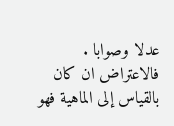عدلا وصوابا . فالاعتراض ان كان بالقياس إلى الماهية فهو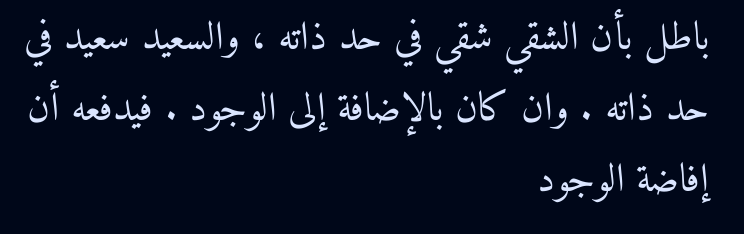باطل بأن الشقي شقي في حد ذاته ، والسعيد سعيد في حد ذاته . وان كان بالإضافة إلى الوجود . فيدفعه أن إفاضة الوجود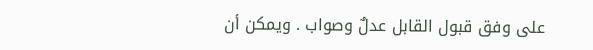على وفق قبول القابل عدلٌ وصواب . ويمكن أن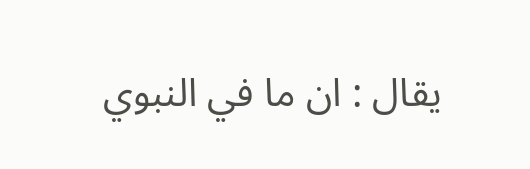يقال : ان ما في النبوي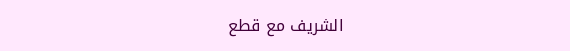الشريف مع قطع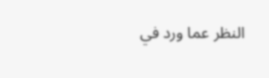النظر عما ورد في